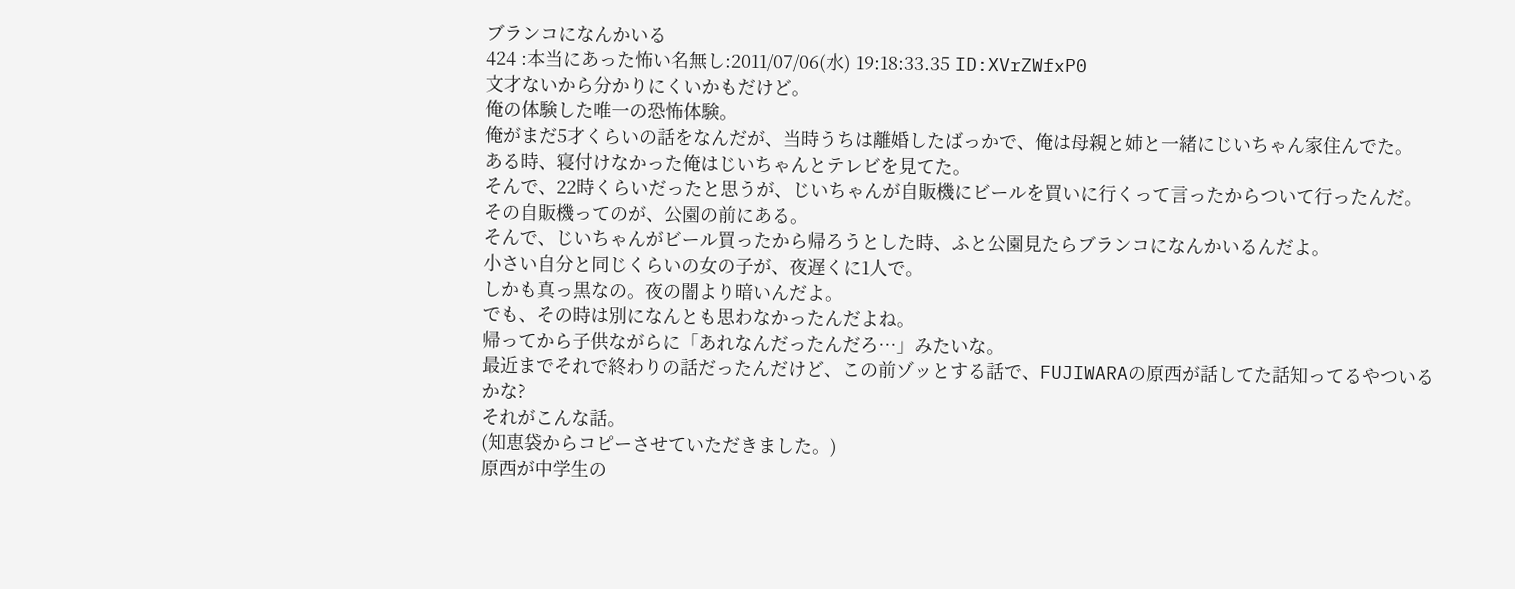ブランコになんかいる
424 :本当にあった怖い名無し:2011/07/06(水) 19:18:33.35 ID:XVrZWfxP0
文才ないから分かりにくいかもだけど。
俺の体験した唯一の恐怖体験。
俺がまだ5才くらいの話をなんだが、当時うちは離婚したばっかで、俺は母親と姉と一緒にじいちゃん家住んでた。
ある時、寝付けなかった俺はじいちゃんとテレビを見てた。
そんで、22時くらいだったと思うが、じいちゃんが自販機にビールを買いに行くって言ったからついて行ったんだ。
その自販機ってのが、公園の前にある。
そんで、じいちゃんがビール買ったから帰ろうとした時、ふと公園見たらブランコになんかいるんだよ。
小さい自分と同じくらいの女の子が、夜遅くに1人で。
しかも真っ黒なの。夜の闇より暗いんだよ。
でも、その時は別になんとも思わなかったんだよね。
帰ってから子供ながらに「あれなんだったんだろ…」みたいな。
最近までそれで終わりの話だったんだけど、この前ゾッとする話で、FUJIWARAの原西が話してた話知ってるやついるかな?
それがこんな話。
(知恵袋からコピーさせていただきました。)
原西が中学生の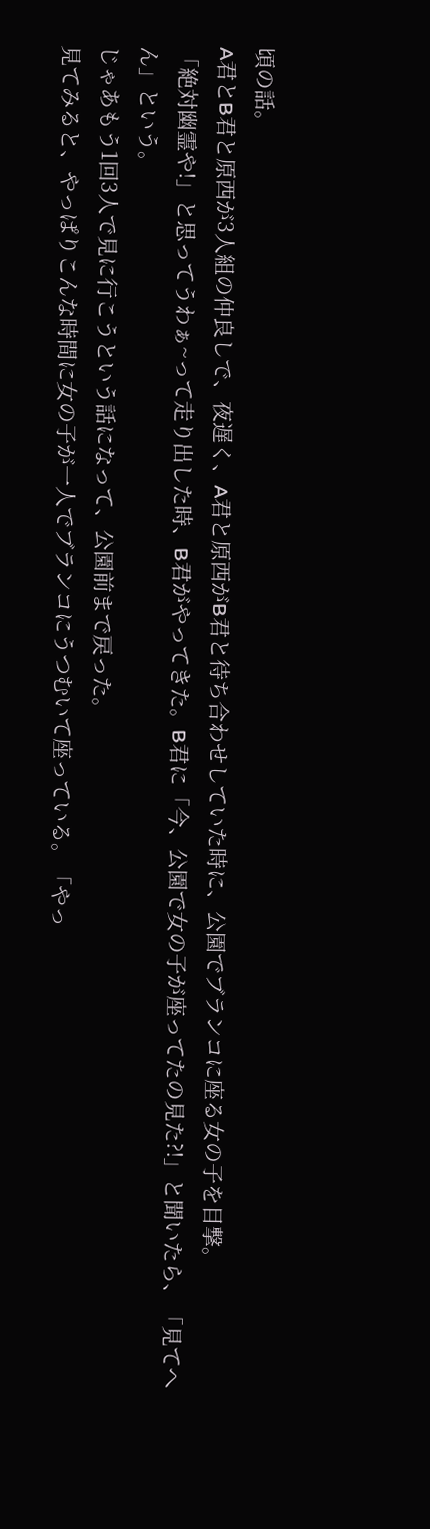頃の話。
A君とB君と原西が3人組の仲良しで、夜遅く、A君と原西がB君と待ち合わせしていた時に、公園でブランコに座る女の子を目撃。
「絶対幽霊や!」と思ってうわぁ~って走り出した時、B君がやってきた。B君に「今、公園で女の子が座ってたの見た?!」と聞いたら、「見てへん」という。
じゃあもう1回3人で見に行こうという話になって、公園前まで戻った。
見てみると、やっぱりこんな時間に女の子が一人でブランコにうつむいて座っている。「やっ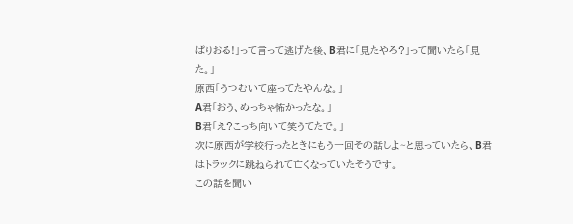ぱりおる!」って言って逃げた後、B君に「見たやろ?」って聞いたら「見た。」
原西「うつむいて座ってたやんな。」
A君「おう、めっちゃ怖かったな。」
B君「え?こっち向いて笑うてたで。」
次に原西が学校行ったときにもう一回その話しよ~と思っていたら、B君はトラックに跳ねられて亡くなっていたそうです。
この話を聞い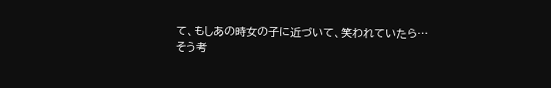て、もしあの時女の子に近づいて、笑われていたら…
そう考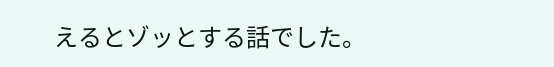えるとゾッとする話でした。